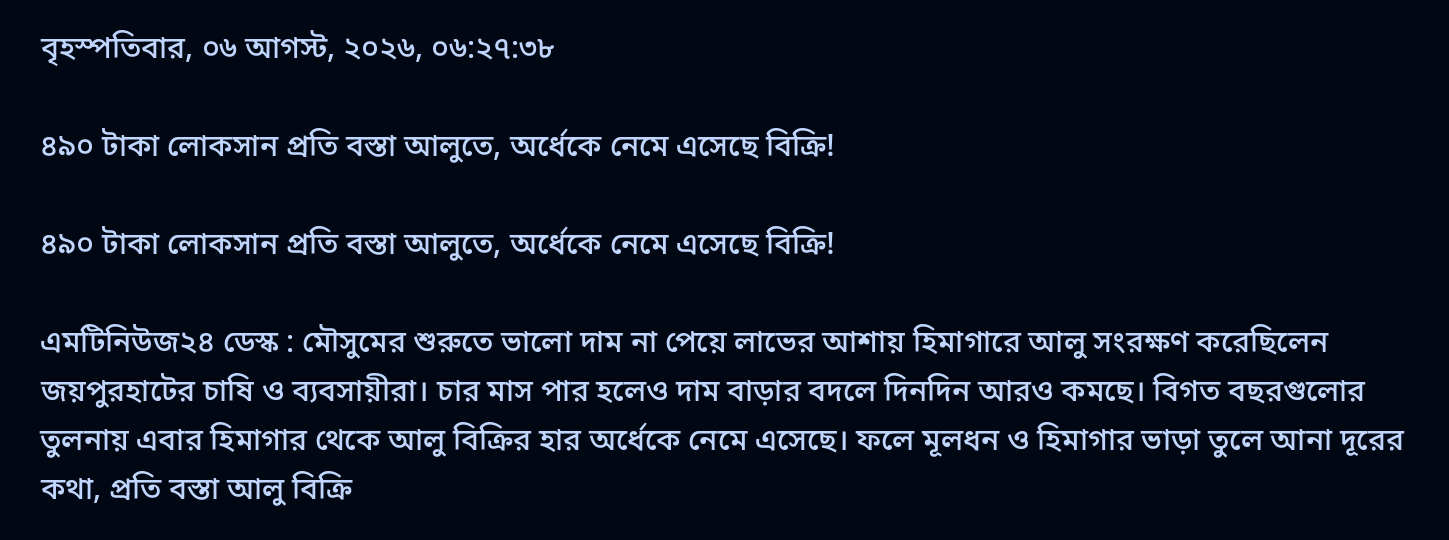বৃহস্পতিবার, ০৬ আগস্ট, ২০২৬, ০৬:২৭:৩৮

৪৯০ টাকা লোকসান প্রতি বস্তা আলুতে, অর্ধেকে নেমে এসেছে বিক্রি!

৪৯০ টাকা লোকসান প্রতি বস্তা আলুতে, অর্ধেকে নেমে এসেছে বিক্রি!

এমটিনিউজ২৪ ডেস্ক : মৌসুমের শুরুতে ভালো দাম না পেয়ে লাভের আশায় হিমাগারে আলু সংরক্ষণ করেছিলেন জয়পুরহাটের চাষি ও ব্যবসায়ীরা। চার মাস পার হলেও দাম বাড়ার বদলে দিনদিন আরও কমছে। বিগত বছরগুলোর তুলনায় এবার হিমাগার থেকে আলু বিক্রির হার অর্ধেকে নেমে এসেছে। ফলে মূলধন ও হিমাগার ভাড়া তুলে আনা দূরের কথা, প্রতি বস্তা আলু বিক্রি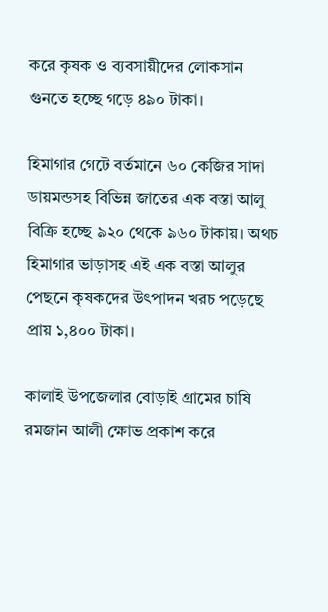করে কৃষক ও ব্যবসায়ীদের লোকসান গুনতে হচ্ছে গড়ে ৪৯০ টাকা।

হিমাগার গেটে বর্তমানে ৬০ কেজির সাদা ডায়মন্ডসহ বিভিন্ন জাতের এক বস্তা আলু বিক্রি হচ্ছে ৯২০ থেকে ৯৬০ টাকায়। অথচ হিমাগার ভাড়াসহ এই এক বস্তা আলুর পেছনে কৃষকদের উৎপাদন খরচ পড়েছে প্রায় ১,৪০০ টাকা।

কালাই উপজেলার বোড়াই গ্রামের চাষি রমজান আলী ক্ষোভ প্রকাশ করে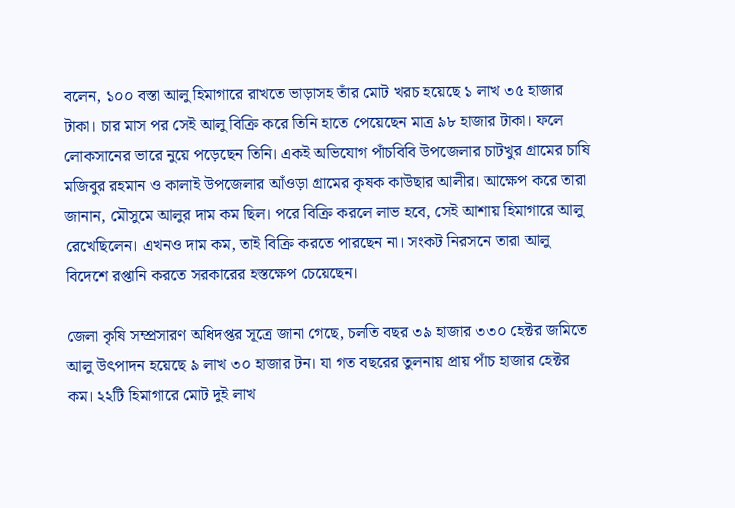বলেন, ১০০ বস্তা আলু হিমাগারে রাখতে ভাড়াসহ তাঁর মোট খরচ হয়েছে ১ লাখ ৩৫ হাজার টাকা। চার মাস পর সেই আলু বিক্রি করে তিনি হাতে পেয়েছেন মাত্র ৯৮ হাজার টাকা। ফলে লোকসানের ভারে নুয়ে পড়েছেন তিনি। একই অভিযোগ পাঁচবিবি উপজেলার চাটখুর গ্রামের চাষি মজিবুর রহমান ও কালাই উপজেলার আঁওড়া গ্রামের কৃষক কাউছার আলীর। আক্ষেপ করে তারা জানান, মৌসুমে আলুর দাম কম ছিল। পরে বিক্রি করলে লাভ হবে, সেই আশায় হিমাগারে আলু রেখেছিলেন। এখনও দাম কম, তাই বিক্রি করতে পারছেন না। সংকট নিরসনে তারা আলু বিদেশে রপ্তানি করতে সরকারের হস্তক্ষেপ চেয়েছেন।

জেলা কৃষি সম্প্রসারণ অধিদপ্তর সূত্রে জানা গেছে, চলতি বছর ৩৯ হাজার ৩৩০ হেক্টর জমিতে আলু উৎপাদন হয়েছে ৯ লাখ ৩০ হাজার টন। যা গত বছরের তুলনায় প্রায় পাঁচ হাজার হেক্টর কম। ২২টি হিমাগারে মোট দুই লাখ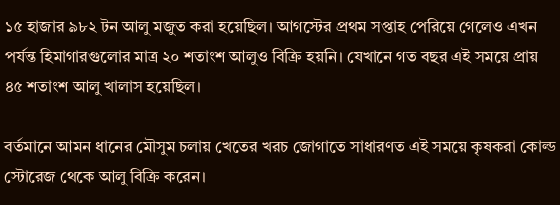১৫ হাজার ৯৮২ টন আলু মজুত করা হয়েছিল। আগস্টের প্রথম সপ্তাহ পেরিয়ে গেলেও এখন পর্যন্ত হিমাগারগুলোর মাত্র ২০ শতাংশ আলুও বিক্রি হয়নি। যেখানে গত বছর এই সময়ে প্রায় ৪৫ শতাংশ আলু খালাস হয়েছিল।

বর্তমানে আমন ধানের মৌসুম চলায় খেতের খরচ জোগাতে সাধারণত এই সময়ে কৃষকরা কোল্ড স্টোরেজ থেকে আলু বিক্রি করেন।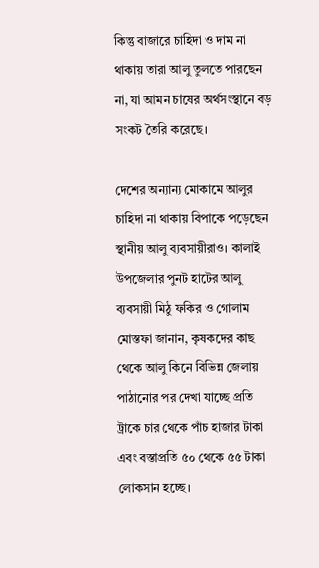কিন্তু বাজারে চাহিদা ও দাম না থাকায় তারা আলু তুলতে পারছেন না, যা আমন চাষের অর্থসংস্থানে বড় সংকট তৈরি করেছে।

দেশের অন্যান্য মোকামে আলুর চাহিদা না থাকায় বিপাকে পড়েছেন স্থানীয় আলু ব্যবসায়ীরাও। কালাই উপজেলার পুনট হাটের আলু ব্যবসায়ী মিঠু ফকির ও গোলাম মোস্তফা জানান, কৃষকদের কাছ থেকে আলু কিনে বিভিন্ন জেলায় পাঠানোর পর দেখা যাচ্ছে প্রতি ট্রাকে চার থেকে পাঁচ হাজার টাকা এবং বস্তাপ্রতি ৫০ থেকে ৫৫ টাকা লোকসান হচ্ছে।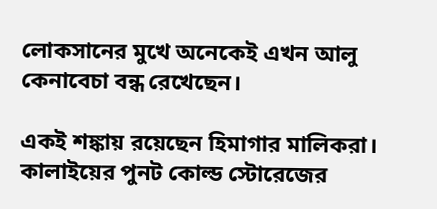লোকসানের মুখে অনেকেই এখন আলু কেনাবেচা বন্ধ রেখেছেন।

একই শঙ্কায় রয়েছেন হিমাগার মালিকরা। কালাইয়ের পুনট কোল্ড স্টোরেজের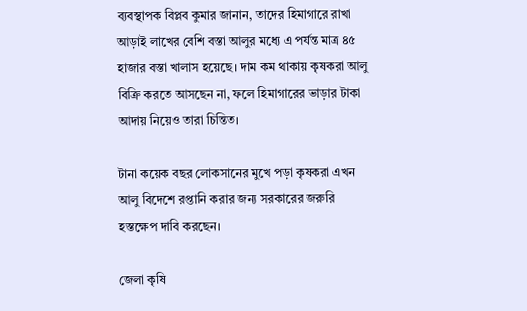ব্যবস্থাপক বিপ্লব কুমার জানান, তাদের হিমাগারে রাখা আড়াই লাখের বেশি বস্তা আলুর মধ্যে এ পর্যন্ত মাত্র ৪৫ হাজার বস্তা খালাস হয়েছে। দাম কম থাকায় কৃষকরা আলু বিক্রি করতে আসছেন না, ফলে হিমাগারের ভাড়ার টাকা আদায় নিয়েও তারা চিন্তিত।

টানা কয়েক বছর লোকসানের মুখে পড়া কৃষকরা এখন আলু বিদেশে রপ্তানি করার জন্য সরকারের জরুরি হস্তক্ষেপ দাবি করছেন।

জেলা কৃষি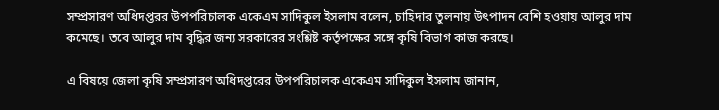সম্প্রসারণ অধিদপ্তরর উপপরিচালক একেএম সাদিকুল ইসলাম বলেন, চাহিদার তুলনায় উৎপাদন বেশি হওয়ায় আলুর দাম কমেছে। তবে আলুর দাম বৃদ্ধির জন্য সরকারের সংশ্লিষ্ট কর্তৃপক্ষের সঙ্গে কৃষি বিভাগ কাজ করছে।

এ বিষয়ে জেলা কৃষি সম্প্রসারণ অধিদপ্তরের উপপরিচালক একেএম সাদিকুল ইসলাম জানান,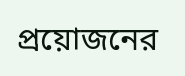প্রয়োজনের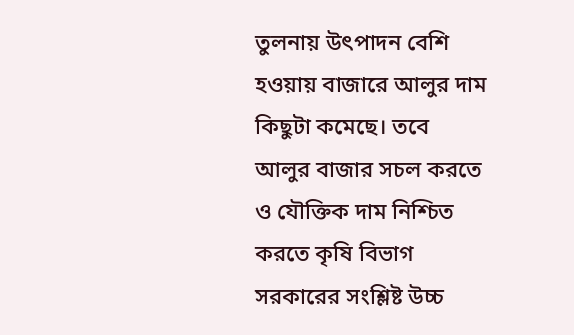তুলনায় উৎপাদন বেশি হওয়ায় বাজারে আলুর দাম কিছুটা কমেছে। তবে আলুর বাজার সচল করতে ও যৌক্তিক দাম নিশ্চিত করতে কৃষি বিভাগ সরকারের সংশ্লিষ্ট উচ্চ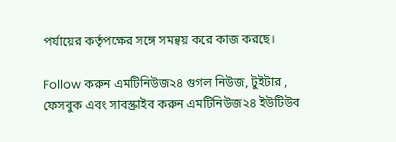পর্যায়ের কর্তৃপক্ষের সঙ্গে সমন্বয় করে কাজ করছে।

Follow করুন এমটিনিউজ২৪ গুগল নিউজ, টুইটার , ফেসবুক এবং সাবস্ক্রাইব করুন এমটিনিউজ২৪ ইউটিউব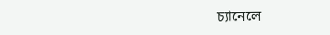চ্যানেলে